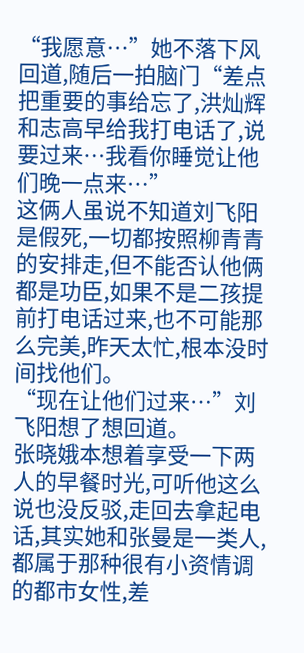“我愿意…”她不落下风回道,随后一拍脑门“差点把重要的事给忘了,洪灿辉和志高早给我打电话了,说要过来…我看你睡觉让他们晚一点来…”
这俩人虽说不知道刘飞阳是假死,一切都按照柳青青的安排走,但不能否认他俩都是功臣,如果不是二孩提前打电话过来,也不可能那么完美,昨天太忙,根本没时间找他们。
“现在让他们过来…”刘飞阳想了想回道。
张晓娥本想着享受一下两人的早餐时光,可听他这么说也没反驳,走回去拿起电话,其实她和张曼是一类人,都属于那种很有小资情调的都市女性,差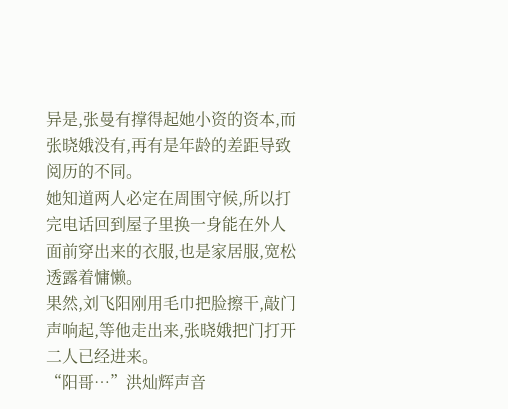异是,张曼有撑得起她小资的资本,而张晓娥没有,再有是年龄的差距导致阅历的不同。
她知道两人必定在周围守候,所以打完电话回到屋子里换一身能在外人面前穿出来的衣服,也是家居服,宽松透露着慵懒。
果然,刘飞阳刚用毛巾把脸擦干,敲门声响起,等他走出来,张晓娥把门打开二人已经进来。
“阳哥…”洪灿辉声音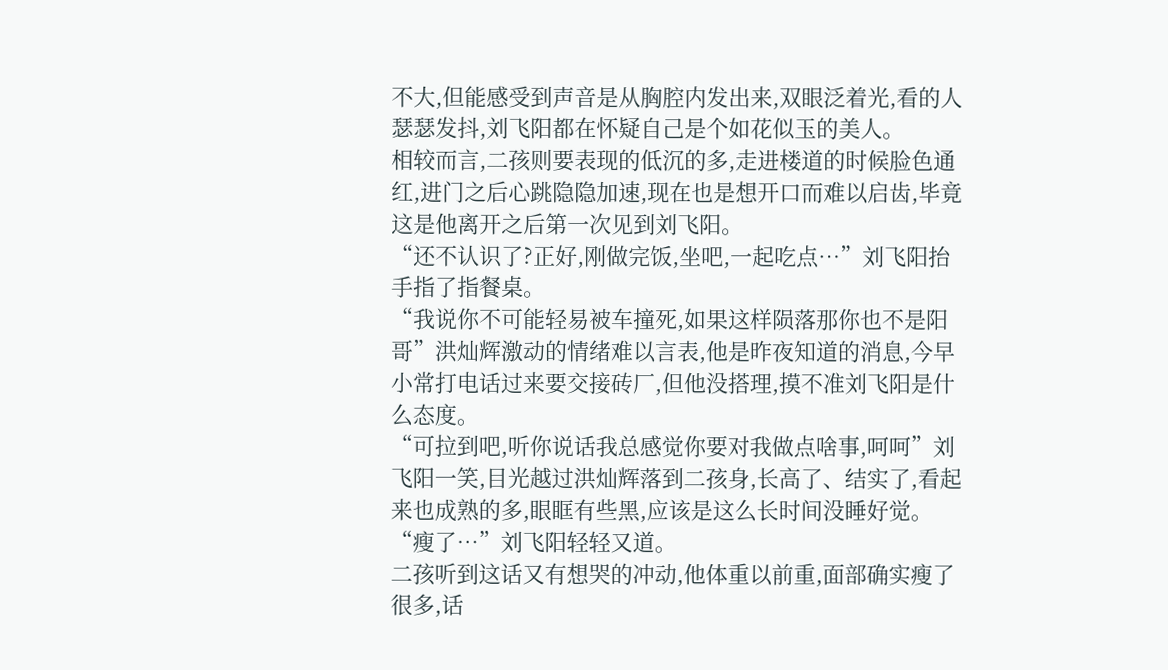不大,但能感受到声音是从胸腔内发出来,双眼泛着光,看的人瑟瑟发抖,刘飞阳都在怀疑自己是个如花似玉的美人。
相较而言,二孩则要表现的低沉的多,走进楼道的时候脸色通红,进门之后心跳隐隐加速,现在也是想开口而难以启齿,毕竟这是他离开之后第一次见到刘飞阳。
“还不认识了?正好,刚做完饭,坐吧,一起吃点…”刘飞阳抬手指了指餐桌。
“我说你不可能轻易被车撞死,如果这样陨落那你也不是阳哥”洪灿辉激动的情绪难以言表,他是昨夜知道的消息,今早小常打电话过来要交接砖厂,但他没搭理,摸不准刘飞阳是什么态度。
“可拉到吧,听你说话我总感觉你要对我做点啥事,呵呵”刘飞阳一笑,目光越过洪灿辉落到二孩身,长高了、结实了,看起来也成熟的多,眼眶有些黑,应该是这么长时间没睡好觉。
“瘦了…”刘飞阳轻轻又道。
二孩听到这话又有想哭的冲动,他体重以前重,面部确实瘦了很多,话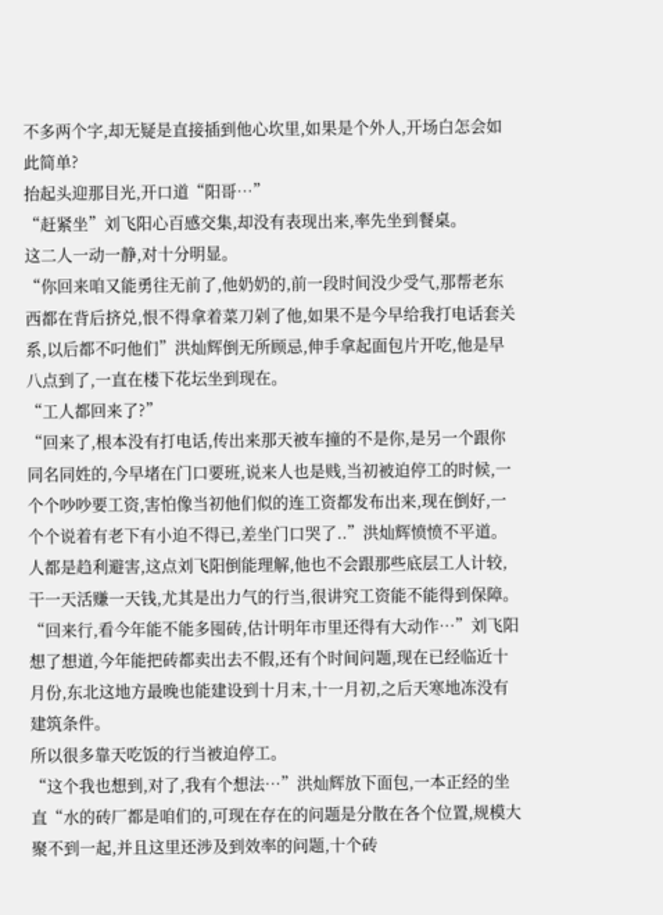不多两个字,却无疑是直接插到他心坎里,如果是个外人,开场白怎会如此简单?
抬起头迎那目光,开口道“阳哥…”
“赶紧坐”刘飞阳心百感交集,却没有表现出来,率先坐到餐桌。
这二人一动一静,对十分明显。
“你回来咱又能勇往无前了,他奶奶的,前一段时间没少受气,那帮老东西都在背后挤兑,恨不得拿着菜刀剁了他,如果不是今早给我打电话套关系,以后都不叼他们”洪灿辉倒无所顾忌,伸手拿起面包片开吃,他是早八点到了,一直在楼下花坛坐到现在。
“工人都回来了?”
“回来了,根本没有打电话,传出来那天被车撞的不是你,是另一个跟你同名同姓的,今早堵在门口要班,说来人也是贱,当初被迫停工的时候,一个个吵吵要工资,害怕像当初他们似的连工资都发布出来,现在倒好,一个个说着有老下有小迫不得已,差坐门口哭了..”洪灿辉愤愤不平道。
人都是趋利避害,这点刘飞阳倒能理解,他也不会跟那些底层工人计较,干一天活赚一天钱,尤其是出力气的行当,很讲究工资能不能得到保障。
“回来行,看今年能不能多囤砖,估计明年市里还得有大动作…”刘飞阳想了想道,今年能把砖都卖出去不假,还有个时间问题,现在已经临近十月份,东北这地方最晚也能建设到十月末,十一月初,之后天寒地冻没有建筑条件。
所以很多靠天吃饭的行当被迫停工。
“这个我也想到,对了,我有个想法…”洪灿辉放下面包,一本正经的坐直“水的砖厂都是咱们的,可现在存在的问题是分散在各个位置,规模大聚不到一起,并且这里还涉及到效率的问题,十个砖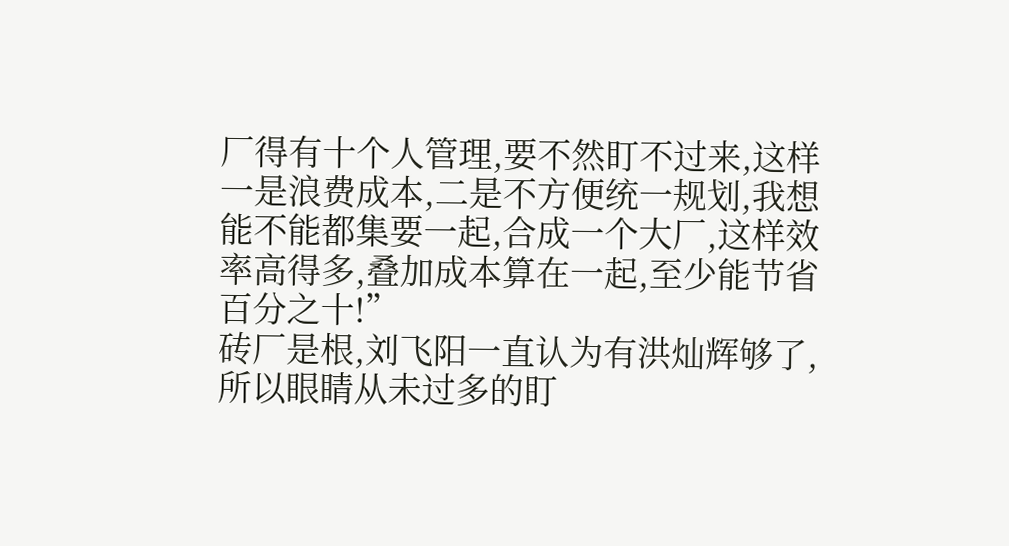厂得有十个人管理,要不然盯不过来,这样一是浪费成本,二是不方便统一规划,我想能不能都集要一起,合成一个大厂,这样效率高得多,叠加成本算在一起,至少能节省百分之十!”
砖厂是根,刘飞阳一直认为有洪灿辉够了,所以眼睛从未过多的盯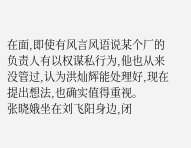在面,即使有风言风语说某个厂的负责人有以权谋私行为,他也从来没管过,认为洪灿辉能处理好,现在提出想法,也确实值得重视。
张晓娥坐在刘飞阳身边,闭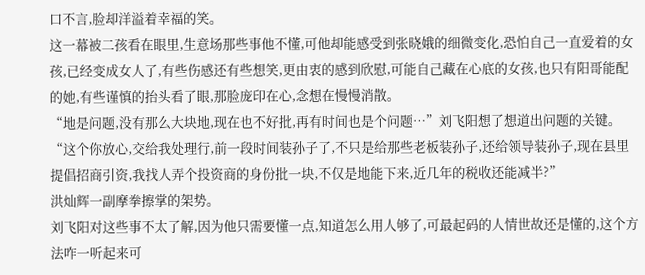口不言,脸却洋溢着幸福的笑。
这一幕被二孩看在眼里,生意场那些事他不懂,可他却能感受到张晓娥的细微变化,恐怕自己一直爱着的女孩,已经变成女人了,有些伤感还有些想笑,更由衷的感到欣慰,可能自己藏在心底的女孩,也只有阳哥能配的她,有些谨慎的抬头看了眼,那脸庞印在心,念想在慢慢消散。
“地是问题,没有那么大块地,现在也不好批,再有时间也是个问题…”刘飞阳想了想道出问题的关键。
“这个你放心,交给我处理行,前一段时间装孙子了,不只是给那些老板装孙子,还给领导装孙子,现在县里提倡招商引资,我找人弄个投资商的身份批一块,不仅是地能下来,近几年的税收还能减半?”
洪灿辉一副摩拳擦掌的架势。
刘飞阳对这些事不太了解,因为他只需要懂一点,知道怎么用人够了,可最起码的人情世故还是懂的,这个方法咋一听起来可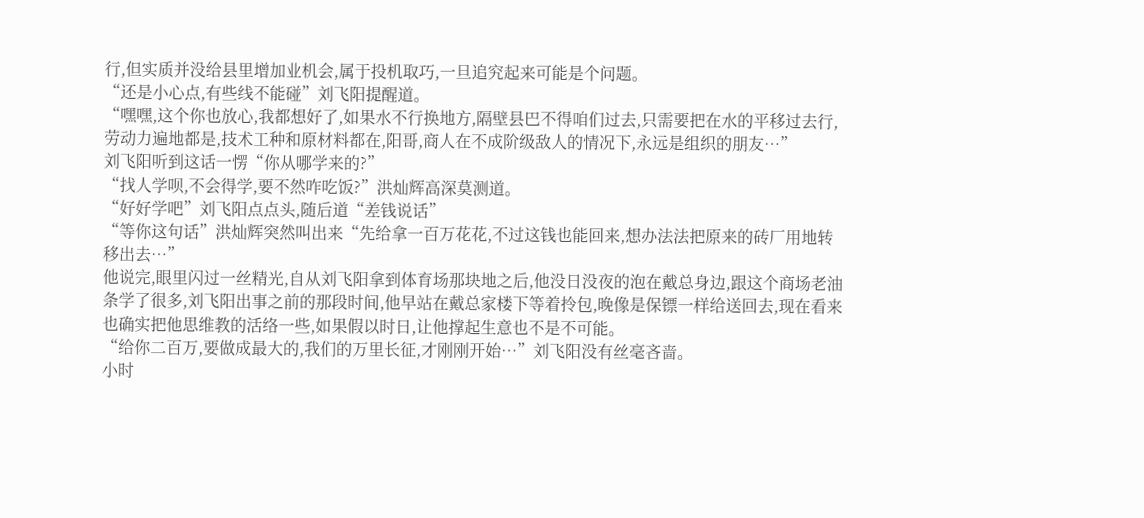行,但实质并没给县里增加业机会,属于投机取巧,一旦追究起来可能是个问题。
“还是小心点,有些线不能碰”刘飞阳提醒道。
“嘿嘿,这个你也放心,我都想好了,如果水不行换地方,隔壁县巴不得咱们过去,只需要把在水的平移过去行,劳动力遍地都是,技术工种和原材料都在,阳哥,商人在不成阶级敌人的情况下,永远是组织的朋友…”
刘飞阳听到这话一愣“你从哪学来的?”
“找人学呗,不会得学,要不然咋吃饭?”洪灿辉高深莫测道。
“好好学吧”刘飞阳点点头,随后道“差钱说话”
“等你这句话”洪灿辉突然叫出来“先给拿一百万花花,不过这钱也能回来,想办法法把原来的砖厂用地转移出去…”
他说完,眼里闪过一丝精光,自从刘飞阳拿到体育场那块地之后,他没日没夜的泡在戴总身边,跟这个商场老油条学了很多,刘飞阳出事之前的那段时间,他早站在戴总家楼下等着拎包,晚像是保镖一样给送回去,现在看来也确实把他思维教的活络一些,如果假以时日,让他撑起生意也不是不可能。
“给你二百万,要做成最大的,我们的万里长征,才刚刚开始…”刘飞阳没有丝毫吝啬。
小时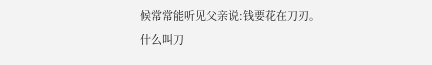候常常能听见父亲说:钱要花在刀刃。
什么叫刀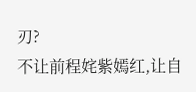刃?
不让前程姹紫嫣红,让自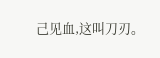己见血,这叫刀刃。